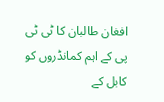افغان طالبان کا ٹی ٹی پی کے اہم کمانڈروں کو کابل کے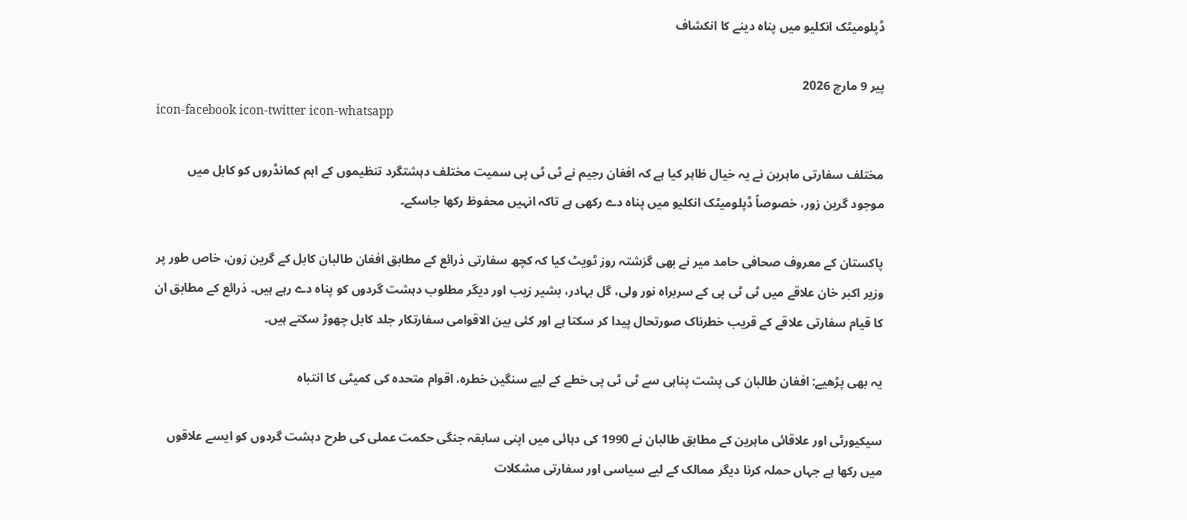ڈپلومیٹک انکلیو میں پناہ دینے کا انکشاف

پیر 9 مارچ 2026
icon-facebook icon-twitter icon-whatsapp

مختلف سفارتی ماہرین نے یہ خیال ظاہر کیا ہے کہ افغان رجیم نے ٹی ٹی پی سمیت مختلف دہشتگرد تنظیموں کے اہم کمانڈروں کو کابل میں موجود گرین زور، خصوصاً ڈپلومیٹک انکلیو میں پناہ دے رکھی ہے تاکہ انہیں محفوظ رکھا جاسکے۔

پاکستان کے معروف صحافی حامد میر نے بھی گزشتہ روز ٹویٹ کیا کہ کچھ سفارتی ذرائع کے مطابق افغان طالبان کابل کے گرین زون، خاص طور پر وزیر اکبر خان علاقے میں ٹی ٹی پی کے سربراہ نور ولی، گل بہادر، بشیر زیب اور دیگر مطلوب دہشت گردوں کو پناہ دے رہے ہیں۔ ذرائع کے مطابق ان کا قیام سفارتی علاقے کے قریب خطرناک صورتحال پیدا کر سکتا ہے اور کئی بین الاقوامی سفارتکار جلد کابل چھوڑ سکتے ہیں۔

یہ بھی پڑھیے: افغان طالبان کی پشت پناہی سے ٹی ٹی پی خطے کے لیے سنگین خطرہ، اقوام متحدہ کی کمیٹی کا انتباہ

سیکیورٹی اور علاقائی ماہرین کے مطابق طالبان نے 1990 کی دہائی میں اپنی سابقہ جنگی حکمت عملی کی طرح دہشت گردوں کو ایسے علاقوں میں رکھا ہے جہاں حملہ کرنا دیگر ممالک کے لیے سیاسی اور سفارتی مشکلات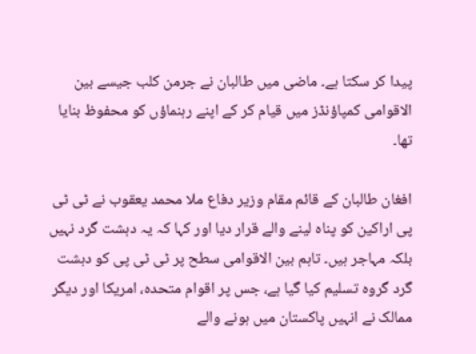پیدا کر سکتا ہے۔ ماضی میں طالبان نے جرمن کلب جیسے بین الاقوامی کمپاؤنڈز میں قیام کر کے اپنے رہنماؤں کو محفوظ بنایا تھا۔

افغان طالبان کے قائم مقام وزیر دفاع ملا محمد یعقوب نے ٹی ٹی پی اراکین کو پناہ لینے والے قرار دیا اور کہا کہ یہ دہشت گرد نہیں بلکہ مہاجر ہیں۔ تاہم بین الاقوامی سطح پر ٹی ٹی پی کو دہشت گرد گروہ تسلیم کیا گیا ہے، جس پر اقوام متحدہ، امریکا اور دیگر ممالک نے انہیں پاکستان میں ہونے والے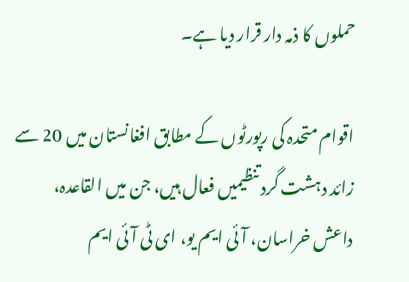حملوں کا ذمہ دار قرار دیا ہے۔

اقوام متحدہ کی رپورٹوں کے مطابق افغانستان میں 20 سے زائد دہشت گرد تنظیمیں فعال ہیں، جن میں القاعدہ، داعش خراسان، آئی ایم یو، ای ٹی آئی ایم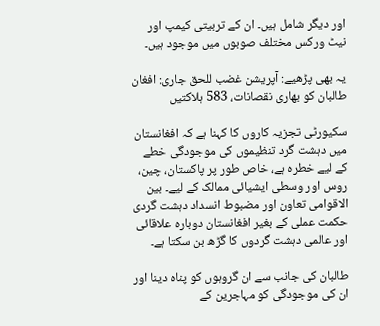اور دیگر شامل ہیں۔ ان کے تربیتی کیمپ اور نیٹ ورکس مختلف صوبوں میں موجود ہیں۔

یہ بھی پڑھیے: آپریشن غضب للحق جاری: افغان طالبان کو بھاری نقصانات، 583 ہلاکتیں

سکیورٹی تجزیہ کاروں کا کہنا ہے کہ افغانستان میں دہشت گرد تنظیموں کی موجودگی خطے کے لیے خطرہ ہے، خاص طور پر پاکستان، چین، روس اور وسطی ایشیائی ممالک کے لیے۔ بین الاقوامی تعاون اور مضبوط انسداد دہشت گردی حکمت عملی کے بغیر افغانستان دوبارہ علاقائی اور عالمی دہشت گردوں کا گڑھ بن سکتا ہے۔

طالبان کی جانب سے ان گروہوں کو پناہ دینا اور ان کی موجودگی کو مہاجرین کے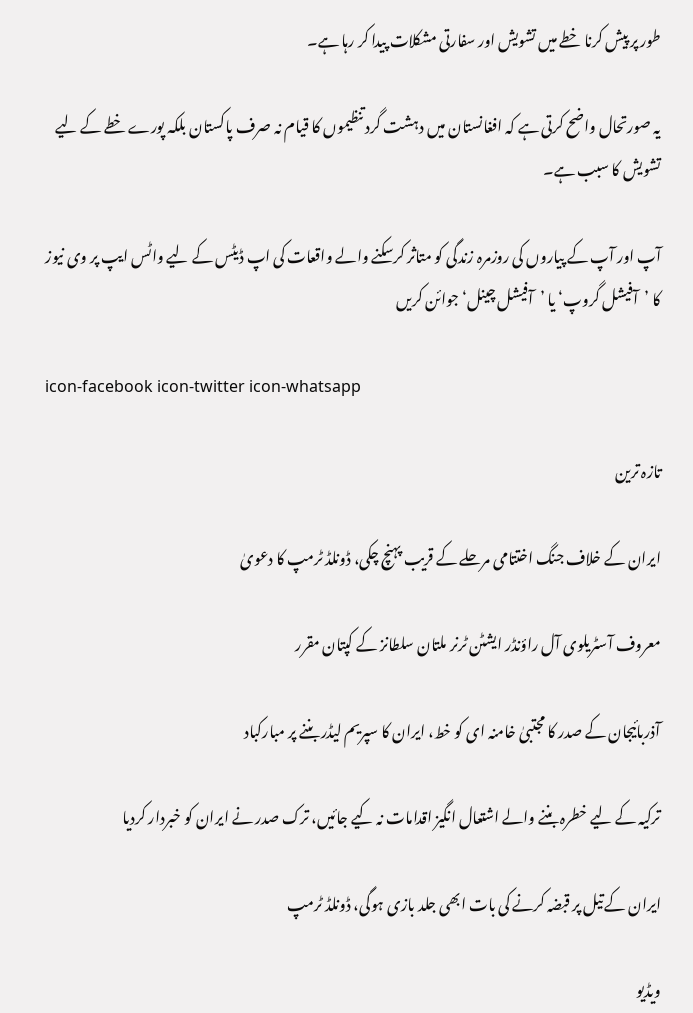طور پر پیش کرنا خطے میں تشویش اور سفارتی مشکلات پیدا کر رہا ہے۔

یہ صورتحال واضح کرتی ہے کہ افغانستان میں دہشت گرد تنظیموں کا قیام نہ صرف پاکستان بلکہ پورے خطے کے لیے تشویش کا سبب ہے۔

آپ اور آپ کے پیاروں کی روزمرہ زندگی کو متاثر کرسکنے والے واقعات کی اپ ڈیٹس کے لیے واٹس ایپ پر وی نیوز کا ’آفیشل گروپ‘ یا ’آفیشل چینل‘ جوائن کریں

icon-facebook icon-twitter icon-whatsapp

تازہ ترین

ایران کے خلاف جنگ اختتامی مرحلے کے قریب پہنچ چکی، ڈونلڈ ٹرمپ کا دعویٰ

معروف آسٹریلوی آل راؤنڈر ایشٹن ٹرنر ملتان سلطانز کے کپتان مقرر

آذربائیجان کے صدر کا مجتبیٰ خامنہ ای کو خط، ایران کا سپریم لیڈر بننے پر مبارکباد

ترکیہ کے لیے خطرہ بننے والے اشتعال انگیز اقدامات نہ کیے جائیں، ترک صدر نے ایران کو خبردار کردیا

ایران کے تیل پر قبضہ کرنے کی بات ابھی جلد بازی ہوگی، ڈونلڈ ٹرمپ

ویڈیو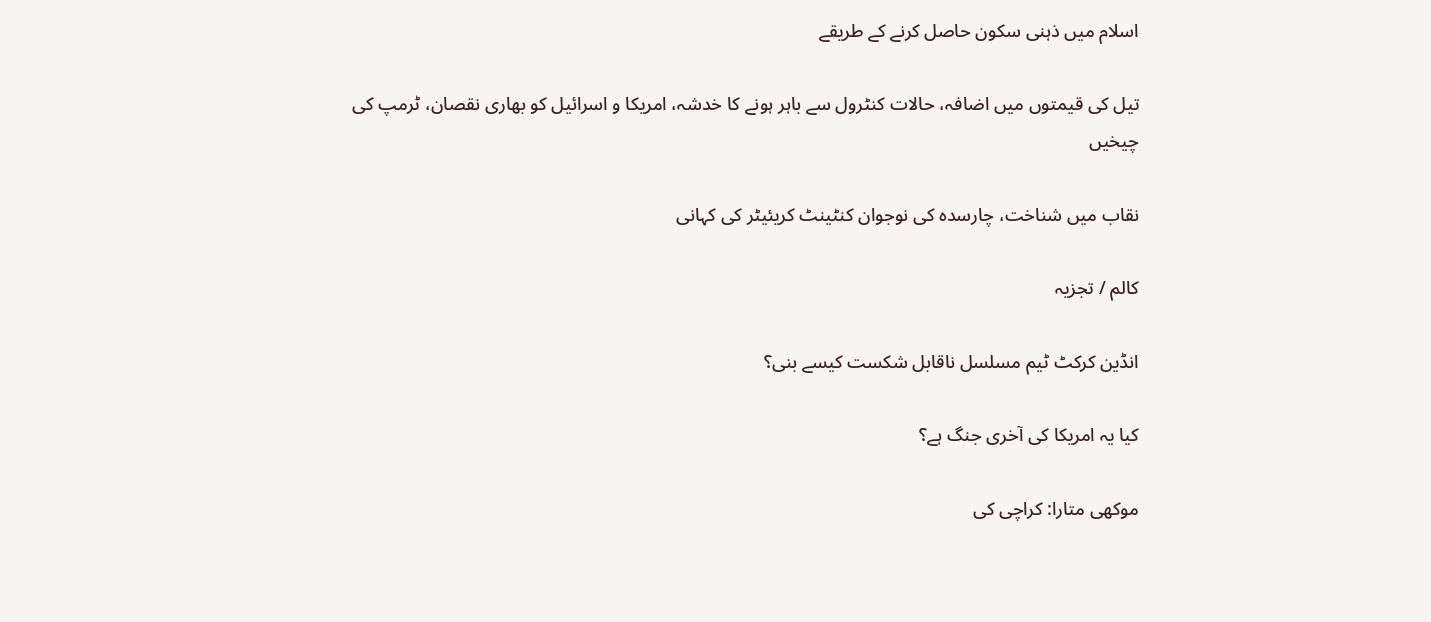اسلام میں ذہنی سکون حاصل کرنے کے طریقے

تیل کی قیمتوں میں اضافہ، حالات کنٹرول سے باہر ہونے کا خدشہ، امریکا و اسرائیل کو بھاری نقصان، ٹرمپ کی چیخیں

نقاب میں شناخت، چارسدہ کی نوجوان کنٹینٹ کریئیٹر کی کہانی

کالم / تجزیہ

انڈین کرکٹ ٹیم مسلسل ناقابل شکست کیسے بنی؟

کیا یہ امریکا کی آخری جنگ ہے؟

موکھی متارا: کراچی کی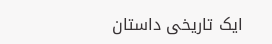ایک تاریخی داستان